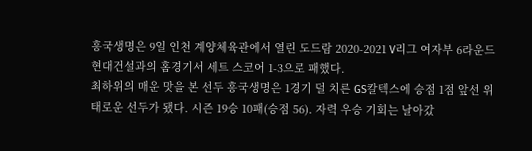흥국생명은 9일 인천 계양체육관에서 열린 도드람 2020-2021 V리그 여자부 6라운드 현대건설과의 홈경기서 세트 스코어 1-3으로 패했다.
최하위의 매운 맛을 본 선두 흥국생명은 1경기 덜 치른 GS칼텍스에 승점 1점 앞선 위태로운 선두가 됐다. 시즌 19승 10패(승점 56). 자력 우승 기회는 날아갔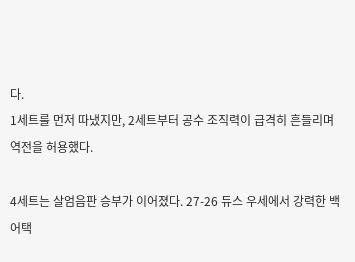다.
1세트를 먼저 따냈지만, 2세트부터 공수 조직력이 급격히 흔들리며 역전을 허용했다.

4세트는 살엄음판 승부가 이어졌다. 27-26 듀스 우세에서 강력한 백어택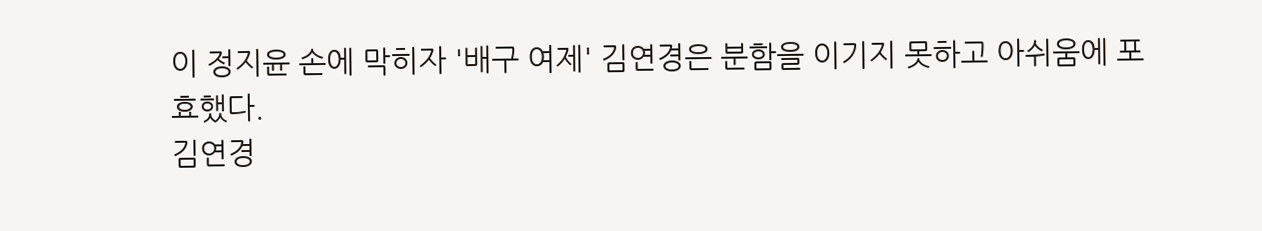이 정지윤 손에 막히자 '배구 여제' 김연경은 분함을 이기지 못하고 아쉬움에 포효했다.
김연경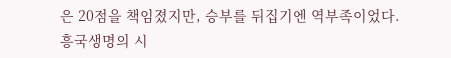은 20점을 책임졌지만, 승부를 뒤집기엔 역부족이었다.
흥국생명의 시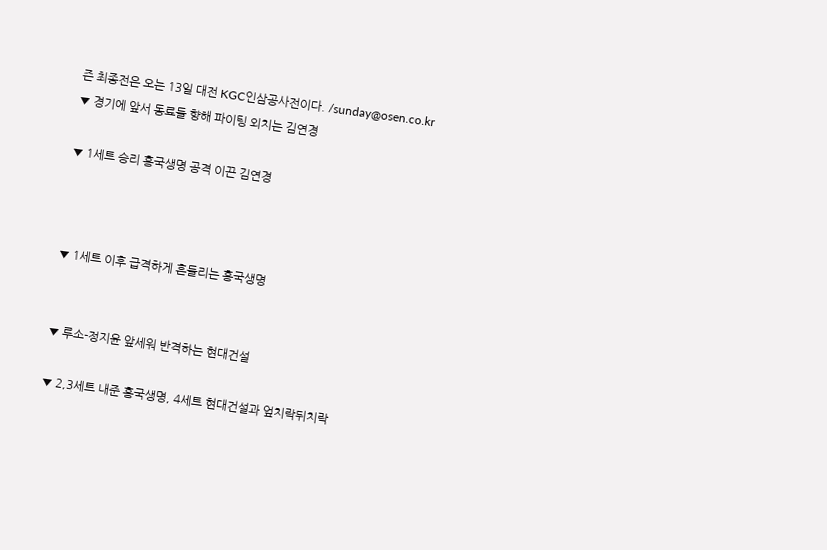즌 최종전은 오는 13일 대전 KGC인삼공사전이다. /sunday@osen.co.kr
▼ 경기에 앞서 동료들 향해 파이팅 외치는 김연경

▼ 1세트 승리 흥국생명 공격 이끈 김연경



▼ 1세트 이후 급격하게 흔들리는 흥국생명


▼ 루소-정지윤 앞세워 반격하는 현대건설

▼ 2,3세트 내준 흥국생명, 4세트 현대건설과 엎치락뒤치락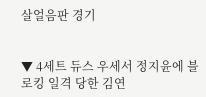살얼음판 경기


▼ 4세트 듀스 우세서 정지윤에 블로킹 일격 당한 김연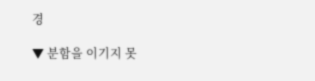경

▼ 분함을 이기지 못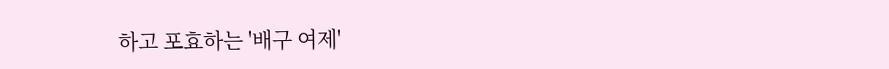하고 포효하는 '배구 여제'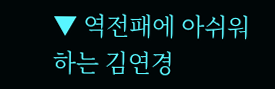▼ 역전패에 아쉬워하는 김연경